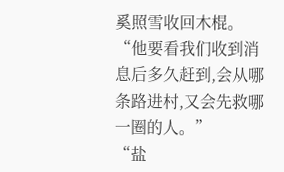奚照雪收回木棍。
“他要看我们收到消息后多久赶到,会从哪条路进村,又会先救哪一圈的人。”
“盐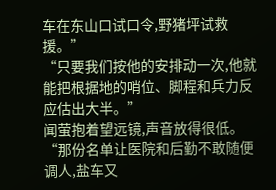车在东山口试口令,野猪坪试救援。”
“只要我们按他的安排动一次,他就能把根据地的哨位、脚程和兵力反应估出大半。”
闻萤抱着望远镜,声音放得很低。
“那份名单让医院和后勤不敢随便调人,盐车又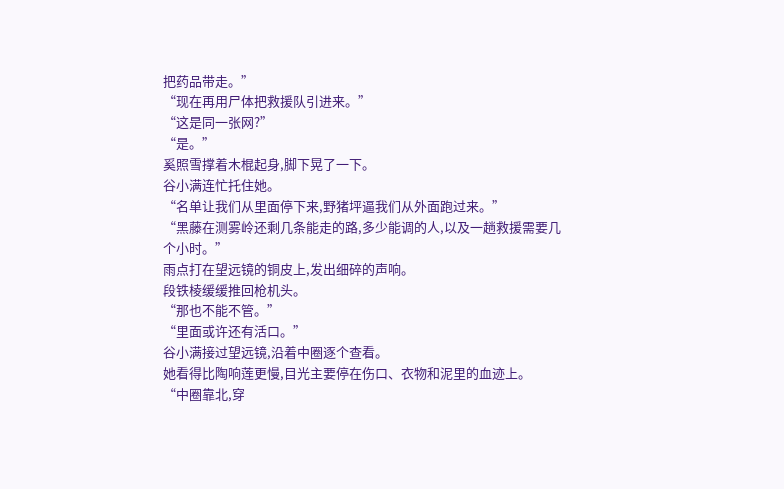把药品带走。”
“现在再用尸体把救援队引进来。”
“这是同一张网?”
“是。”
奚照雪撑着木棍起身,脚下晃了一下。
谷小满连忙托住她。
“名单让我们从里面停下来,野猪坪逼我们从外面跑过来。”
“黑藤在测雾岭还剩几条能走的路,多少能调的人,以及一趟救援需要几个小时。”
雨点打在望远镜的铜皮上,发出细碎的声响。
段铁棱缓缓推回枪机头。
“那也不能不管。”
“里面或许还有活口。”
谷小满接过望远镜,沿着中圈逐个查看。
她看得比陶响莲更慢,目光主要停在伤口、衣物和泥里的血迹上。
“中圈靠北,穿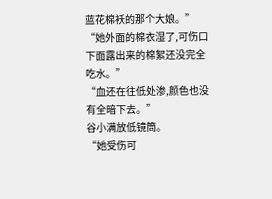蓝花棉袄的那个大娘。”
“她外面的棉衣湿了,可伤口下面露出来的棉絮还没完全吃水。”
“血还在往低处渗,颜色也没有全暗下去。”
谷小满放低镜筒。
“她受伤可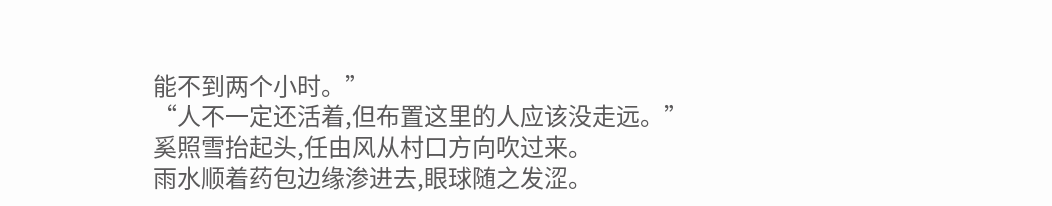能不到两个小时。”
“人不一定还活着,但布置这里的人应该没走远。”
奚照雪抬起头,任由风从村口方向吹过来。
雨水顺着药包边缘渗进去,眼球随之发涩。